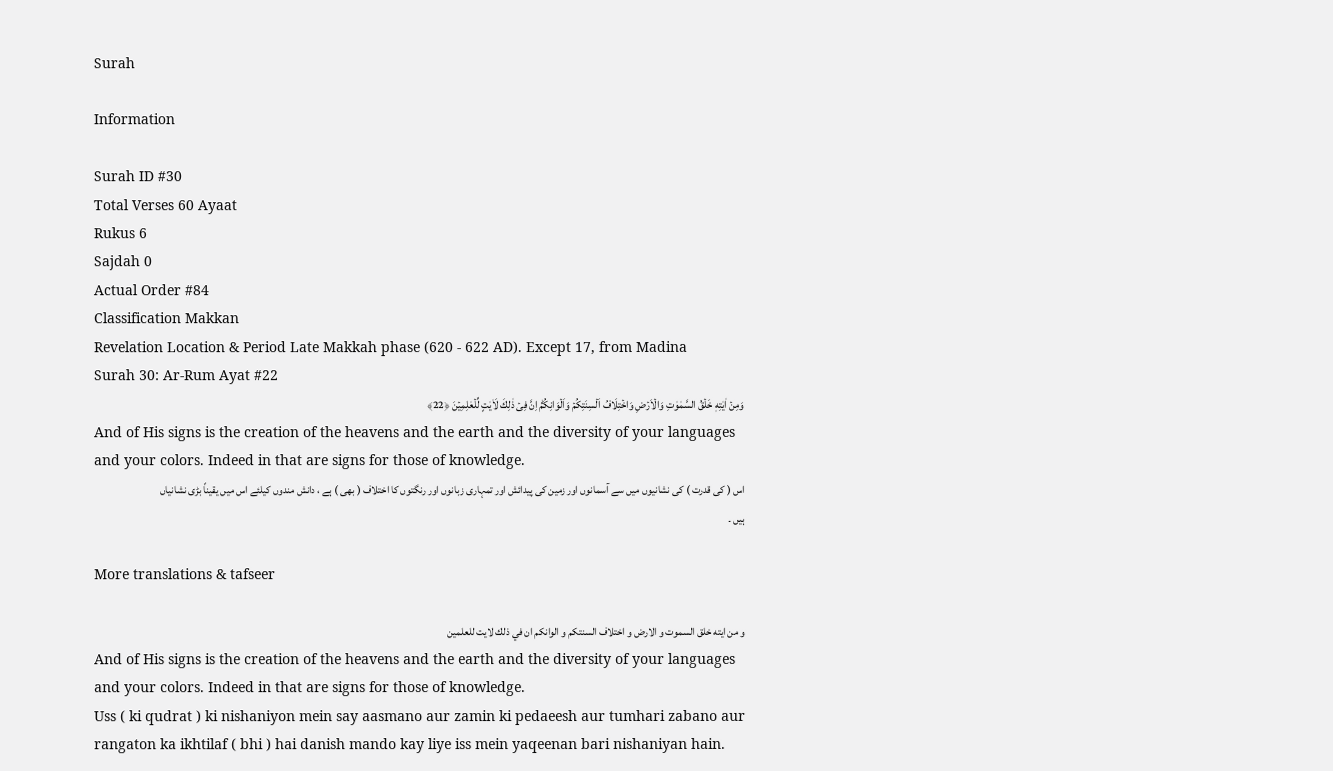Surah

Information

Surah ID #30
Total Verses 60 Ayaat
Rukus 6
Sajdah 0
Actual Order #84
Classification Makkan
Revelation Location & Period Late Makkah phase (620 - 622 AD). Except 17, from Madina
Surah 30: Ar-Rum Ayat #22
وَمِنۡ اٰيٰتِهٖ خَلۡقُ السَّمٰوٰتِ وَالۡاَرۡضِ وَاخۡتِلَافُ اَلۡسِنَتِكُمۡ وَاَلۡوَانِكُمۡ‌ؕ اِنَّ فِىۡ ذٰلِكَ لَاٰيٰتٍ لِّلۡعٰلِمِيۡنَ ﴿22﴾
And of His signs is the creation of the heavens and the earth and the diversity of your languages and your colors. Indeed in that are signs for those of knowledge.
اس ( کی قدرت ) کی نشانیوں میں سے آسمانوں اور زمین کی پیدائش اور تمہاری زبانوں اور رنگتوں کا اختلاف ( بھی ) ہے ، دانش مندوں کیلئے اس میں یقیناً بڑی نشانیاں ہیں ۔

More translations & tafseer

و من ايته خلق السموت و الارض و اختلاف السنتكم و الوانكم ان في ذلك لايت للعلمين
And of His signs is the creation of the heavens and the earth and the diversity of your languages and your colors. Indeed in that are signs for those of knowledge.
Uss ( ki qudrat ) ki nishaniyon mein say aasmano aur zamin ki pedaeesh aur tumhari zabano aur rangaton ka ikhtilaf ( bhi ) hai danish mando kay liye iss mein yaqeenan bari nishaniyan hain.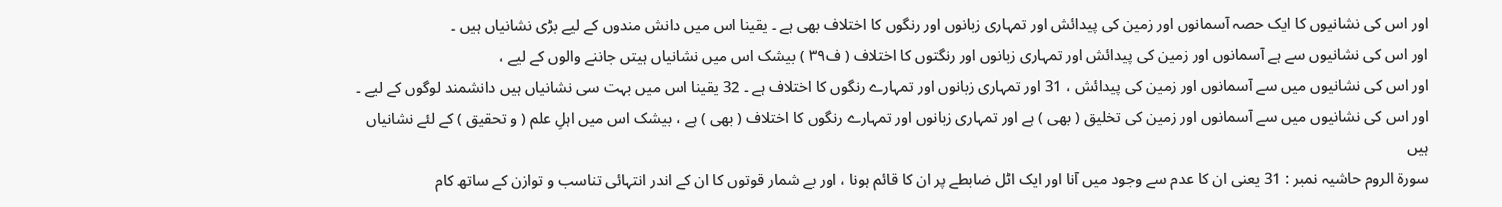اور اس کی نشانیوں کا ایک حصہ آسمانوں اور زمین کی پیدائش اور تمہاری زبانوں اور رنگوں کا اختلاف بھی ہے ۔ یقینا اس میں دانش مندوں کے لیے بڑی نشانیاں ہیں ۔
اور اس کی نشانیوں سے ہے آسمانوں اور زمین کی پیدائش اور تمہاری زبانوں اور رنگتوں کا اختلاف ( ف۳۹ ) بیشک اس میں نشانیاں ہیتں جاننے والوں کے لیے ،
اور اس کی نشانیوں میں سے آسمانوں اور زمین کی پیدائش ، 31 اور تمہاری زبانوں اور تمہارے رنگوں کا اختلاف ہے ۔ 32 یقینا اس میں بہت سی نشانیاں ہیں دانشمند لوگوں کے لیے ۔
اور اس کی نشانیوں میں سے آسمانوں اور زمین کی تخلیق ( بھی ) ہے اور تمہاری زبانوں اور تمہارے رنگوں کا اختلاف ( بھی ) ہے ، بیشک اس میں اہلِ علم ( و تحقیق ) کے لئے نشانیاں ہیں
سورة الروم حاشیہ نمبر : 31 یعنی ان کا عدم سے وجود میں آنا اور ایک اٹل ضابطے پر ان کا قائم ہونا ، اور بے شمار قوتوں کا ان کے اندر انتہائی تناسب و توازن کے ساتھ کام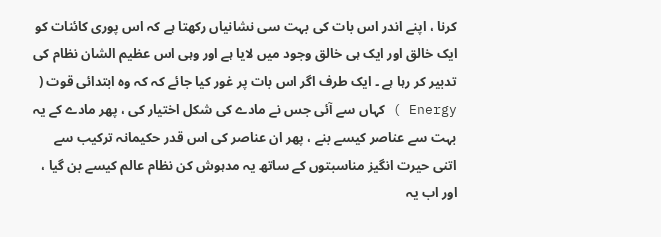کرنا ، اپنے اندر اس بات کی بہت سی نشانیاں رکھتا ہے کہ اس پوری کائنات کو ایک خالق اور ایک ہی خالق وجود میں لایا ہے اور وہی اس عظیم الشان نظام کی تدبیر کر رہا ہے ۔ ایک طرف اگر اس بات پر غور کیا جائے کہ کہ وہ ابتدائی قوت ( Energy ) کہاں سے آئی جس نے مادے کی شکل اختیار کی ، پھر مادے کے یہ بہت سے عناصر کیسے بنے ، پھر ان عناصر کی اس قدر حکیمانہ ترکیب سے اتنی حیرت انگیز مناسبتوں کے ساتھ یہ مدہوش کن نظام عالم کیسے بن گیا ، اور اب یہ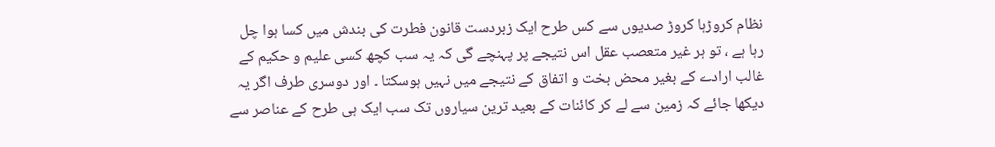نظام کروڑہا کروڑ صدیوں سے کس طرح ایک زبردست قانون فطرت کی بندش میں کسا ہوا چل رہا ہے ، تو ہر غیر متعصب عقل اس نتیجے پر پہنچے گی کہ یہ سب کچھ کسی علیم و حکیم کے غالب ارادے کے بغیر محض بخت و اتفاق کے نتیجے میں نہیں ہوسکتا ۔ اور دوسری طرف اگر یہ دیکھا جائے کہ زمین سے لے کر کائنات کے بعید ترین سیاروں تک سب ایک ہی طرح کے عناصر سے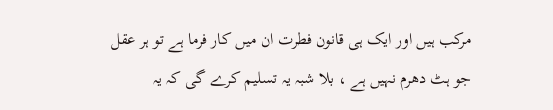مرکب ہیں اور ایک ہی قانون فطرت ان میں کار فرما ہے تو ہر عقل جو ہٹ دھرم نہیں ہے ، بلا شبہ یہ تسلیم کرے گی کہ یہ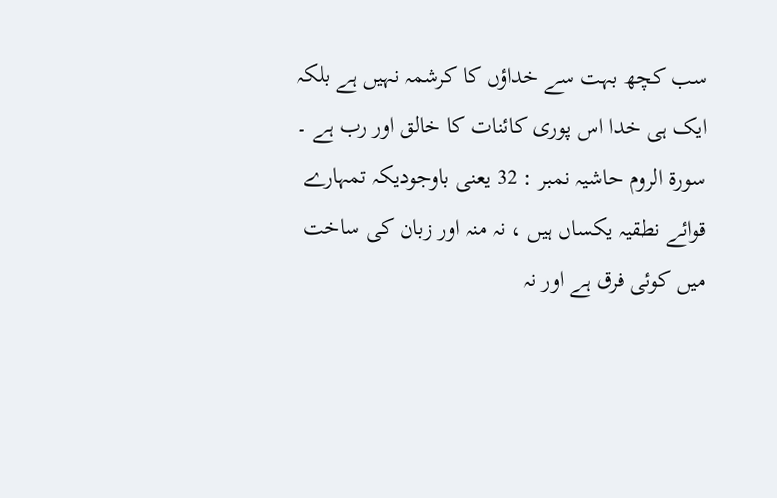سب کچھ بہت سے خداؤں کا کرشمہ نہیں ہے بلکہ ایک ہی خدا اس پوری کائنات کا خالق اور رب ہے ۔ سورة الروم حاشیہ نمبر : 32 یعنی باوجودیکہ تمہارے قوائے نطقیہ یکساں ہیں ، نہ منہ اور زبان کی ساخت میں کوئی فرق ہے اور نہ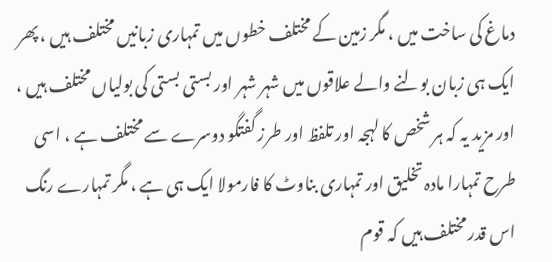دماغ کی ساخت میں ، مگر زمین کے مختلف خطوں میں تمہاری زبانیں مختلف ہیں ، پھر ایک ہی زبان بولنے والے علاقوں میں شہر شہر اور بستی بستی کی بولیاں مختلف ہیں ، اور مزید یہ کہ ہر شخص کا لہجہ اور تلفظ اور طرز گفتگو دوسرے سے مختلف ہے ، اسی طرح تمہارا مادہ تخلیق اور تمہاری بناوٹ کا فارمولا ایک ہی ہے ، مگر تمہارے رنگ اس قدر مختلف ہیں کہ قوم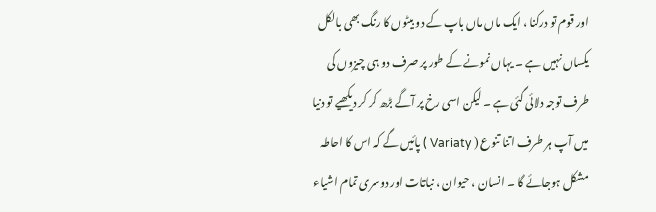اور قوم تو درکنا ، ایک ماں ماں باپ کے دو بیٹوں کا رنگ بھی بالکل یکساں نہیں ہے ۔ یہاں نمونے کے طور پر صرف دو ہی چیزوں کی طرف توجہ دلائی گئی ہے ۔ لیکن اسی رخ پر آگے بڑھ کر کر دیکھیے تو دنیا میں آپ ہر طرف اتنا تنوع ( Variaty ) پائیں گے کہ اس کا احاطہ مشکل ہوجائے گا ۔ انسان ، حیوان ، نباتات اور دوسری تمام اشیاء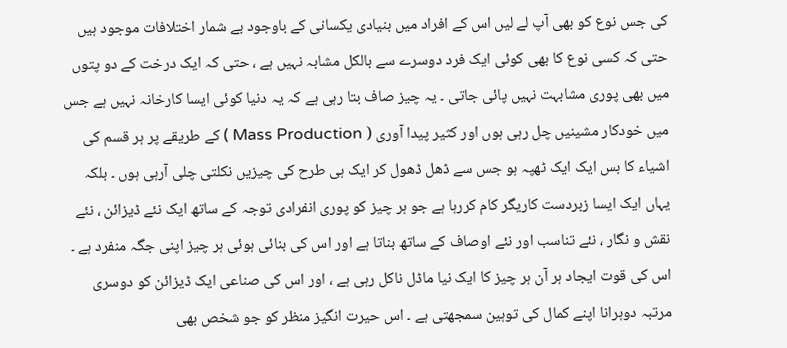کی جس نوع کو بھی آپ لے لیں اس کے افراد میں بنیادی یکسانی کے باوجود بے شمار اختلافات موجود ہیں حتی کہ کسی نوع کا بھی کوئی ایک فرد دوسرے سے بالکل مشابہ نہیں ہے ، حتی کہ ایک درخت کے دو پتوں میں بھی پوری مشابہت نہیں پائی جاتی ۔ یہ چیز صاف بتا رہی ہے کہ یہ دنیا کوئی ایسا کارخانہ نہیں ہے جس میں خودکار مشینیں چل رہی ہوں اور کثیر پیدا آوری ( Mass Production ) کے طریقے پر ہر قسم کی اشیاء کا بس ایک ایک ٹھپہ ہو جس سے ڈھل ڈھول کر ایک ہی طرح کی چیزیں نکلتی چلی آرہی ہوں ۔ بلکہ یہاں ایک ایسا زبردست کاریگر کام کررہا ہے جو ہر چیز کو پوری انفرادی توجہ کے ساتھ ایک نئے ڈیزائن ، نئے نقش و نگار ، نئے تناسب اور نئے اوصاف کے ساتھ بناتا ہے اور اس کی بنائی ہوئی ہر چیز اپنی جگہ منفرد ہے ۔ اس کی قوت ایجاد ہر آن ہر چیز کا ایک نیا ماڈل ناکل رہی ہے ، اور اس کی صناعی ایک ڈیزائن کو دوسری مرتبہ دوہرانا اپنے کمال کی توہین سمجھتی ہے ۔ اس حیرت انگیز منظر کو جو شخص بھی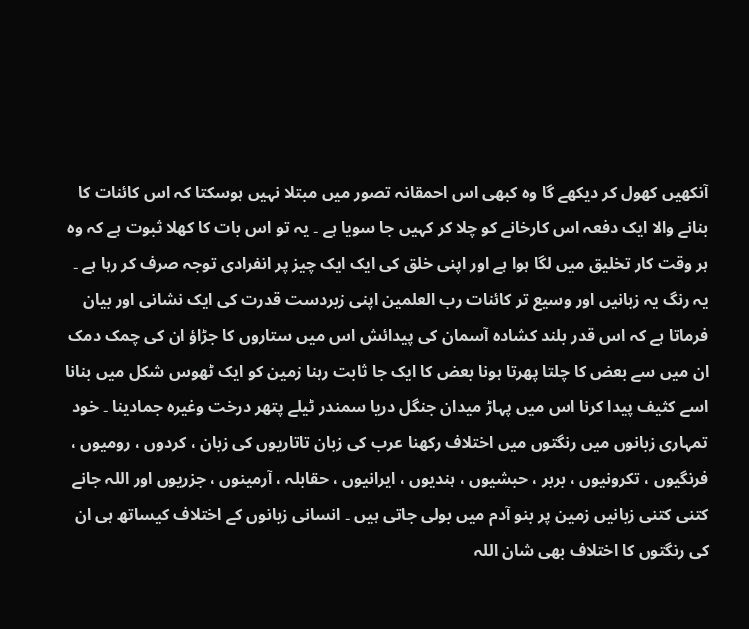آنکھیں کھول کر دیکھے گا وہ کبھی اس احمقانہ تصور میں مبتلا نہیں ہوسکتا کہ اس کائنات کا بنانے والا ایک دفعہ اس کارخانے کو چلا کر کہیں جا سویا ہے ۔ یہ تو اس بات کا کھلا ثبوت ہے کہ وہ ہر وقت کار تخلیق میں لگا ہوا ہے اور اپنی خلق کی ایک ایک چیز پر انفرادی توجہ صرف کر رہا ہے ۔
یہ رنگ یہ زبانیں اور وسیع تر کائنات رب العلمین اپنی زبردست قدرت کی ایک نشانی اور بیان فرماتا ہے کہ اس قدر بلند کشادہ آسمان کی پیدائش اس میں ستاروں کا جڑاؤ ان کی چمک دمک ان میں سے بعض کا چلتا پھرتا ہونا بعض کا ایک جا ثابت رہنا زمین کو ایک ٹھوس شکل میں بنانا اسے کثیف پیدا کرنا اس میں پہاڑ میدان جنگل دریا سمندر ٹیلے پتھر درخت وغیرہ جمادینا ۔ خود تمہاری زبانوں میں رنگتوں میں اختلاف رکھنا عرب کی زبان تاتاریوں کی زبان ، کردوں ، رومیوں ، فرنگیوں ، تکرونیوں ، بربر ، حبشیوں ، ہندیوں ، ایرانیوں ، حقابلہ ، آرمینوں ، جزریوں اور اللہ جانے کتنی کتنی زبانیں زمین پر بنو آدم میں بولی جاتی ہیں ۔ انسانی زبانوں کے اختلاف کیساتھ ہی ان کی رنگتوں کا اختلاف بھی شان اللہ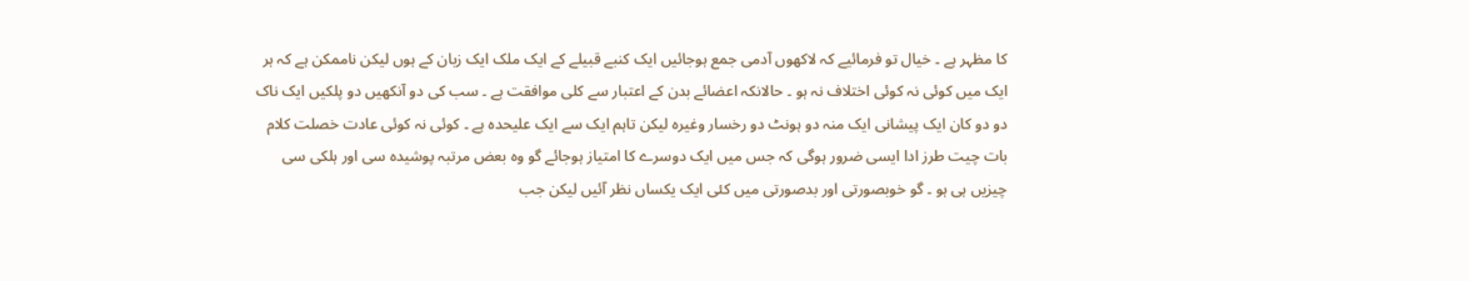کا مظہر ہے ۔ خیال تو فرمائیے کہ لاکھوں آدمی جمع ہوجائیں ایک کنبے قبیلے کے ایک ملک ایک زبان کے ہوں لیکن ناممکن ہے کہ ہر ایک میں کوئی نہ کوئی اختلاف نہ ہو ۔ حالانکہ اعضائے بدن کے اعتبار سے کلی موافقت ہے ۔ سب کی دو آنکھیں دو پلکیں ایک ناک دو دو کان ایک پیشانی ایک منہ دو ہونٹ دو رخسار وغیرہ لیکن تاہم ایک سے ایک علیحدہ ہے ۔ کوئی نہ کوئی عادت خصلت کلام بات چیت طرز ادا ایسی ضرور ہوگی کہ جس میں ایک دوسرے کا امتیاز ہوجائے گو وہ بعض مرتبہ پوشیدہ سی اور ہلکی سی چیزیں ہی ہو ۔ گو خوبصورتی اور بدصورتی میں کئی ایک یکساں نظر آئیں لیکن جب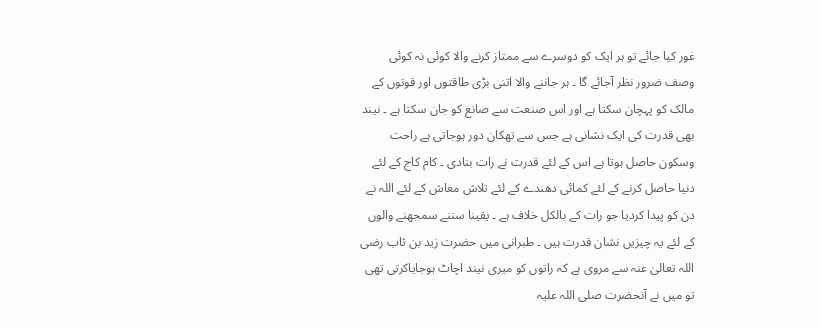غور کیا جائے تو ہر ایک کو دوسرے سے ممتاز کرنے والا کوئی نہ کوئی وصف ضرور نظر آجائے گا ۔ ہر جاننے والا اتنی بڑی طاقتوں اور قوتوں کے مالک کو پہچان سکتا ہے اور اس صنعت سے صانع کو جان سکتا ہے ۔ نیند بھی قدرت کی ایک نشانی ہے جس سے تھکان دور ہوجاتی ہے راحت وسکون حاصل ہوتا ہے اس کے لئے قدرت نے رات بنادی ۔ کام کاج کے لئے دنیا حاصل کرنے کے لئے کمائی دھندے کے لئے تلاش معاش کے لئے اللہ نے دن کو پیدا کردیا جو رات کے بالکل خلاف ہے ۔ یقینا سننے سمجھنے والوں کے لئے یہ چیزیں نشان قدرت ہیں ۔ طبرانی میں حضرت زید بن ثاب رضی اللہ تعالیٰ عنہ سے مروی ہے کہ راتوں کو میری نیند اچاٹ ہوجایاکرتی تھی تو میں نے آنحضرت صلی اللہ علیہ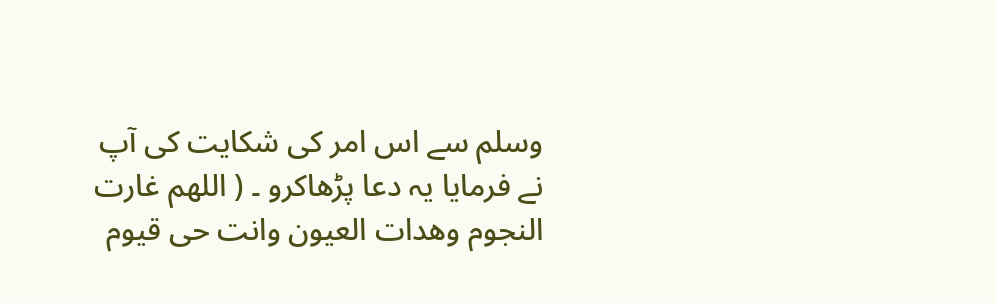وسلم سے اس امر کی شکایت کی آپ نے فرمایا یہ دعا پڑھاکرو ۔ ( اللھم غارت النجوم وھدات العیون وانت حی قیوم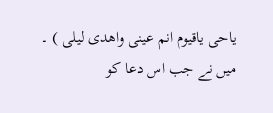یاحی یاقیوم انم عینی واھدی لیلی ) ۔ میں نے جب اس دعا کو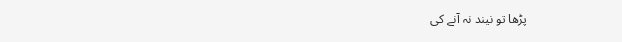پڑھا تو نیند نہ آنے کی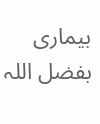بیماری بفضل اللہ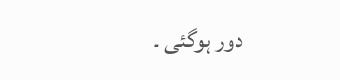دور ہوگئی ۔